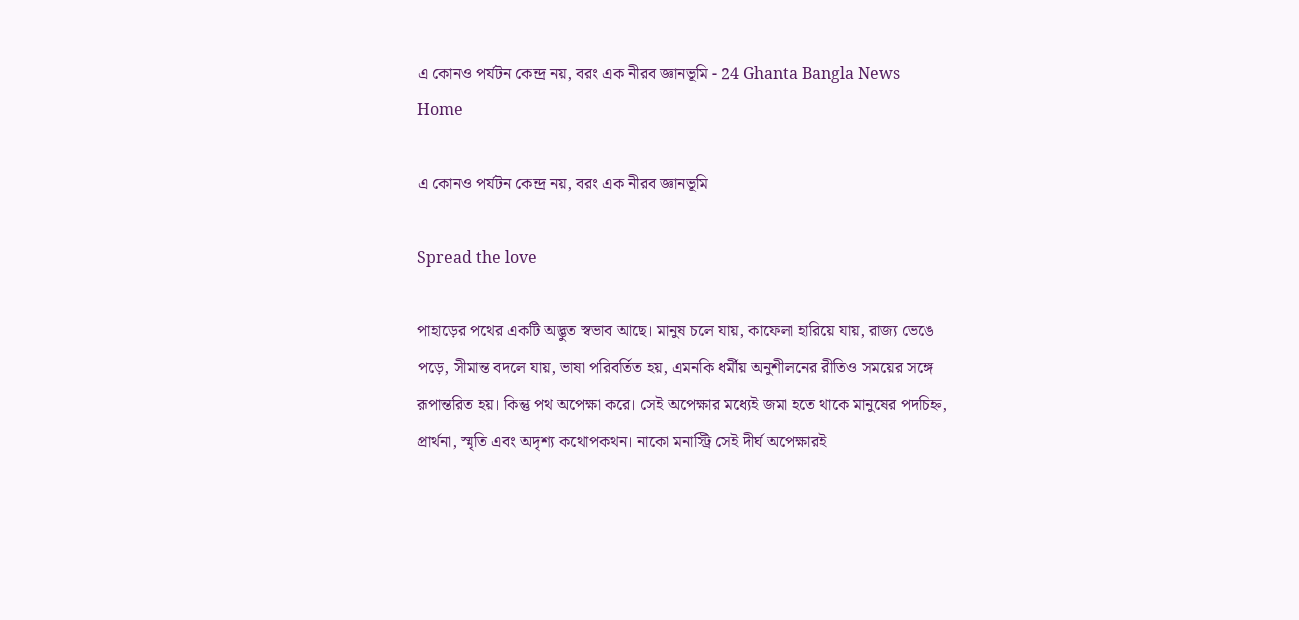এ কোনও পর্যটন কেন্দ্র নয়, বরং এক নীরব জ্ঞানভূমি - 24 Ghanta Bangla News
Home

এ কোনও পর্যটন কেন্দ্র নয়, বরং এক নীরব জ্ঞানভূমি

Spread the love

পাহাড়ের পথের একটি অদ্ভুত স্বভাব আছে। মানুষ চলে যায়, কাফেলা হারিয়ে যায়, রাজ্য ভেঙে পড়ে, সীমান্ত বদলে যায়, ভাষা পরিবর্তিত হয়, এমনকি ধর্মীয় অনুশীলনের রীতিও সময়ের সঙ্গে রূপান্তরিত হয়। কিন্তু পথ অপেক্ষা করে। সেই অপেক্ষার মধ্যেই জমা হতে থাকে মানুষের পদচিহ্ন, প্রার্থনা, স্মৃতি এবং অদৃশ্য কথোপকথন। নাকো মনাস্ট্রি সেই দীর্ঘ অপেক্ষারই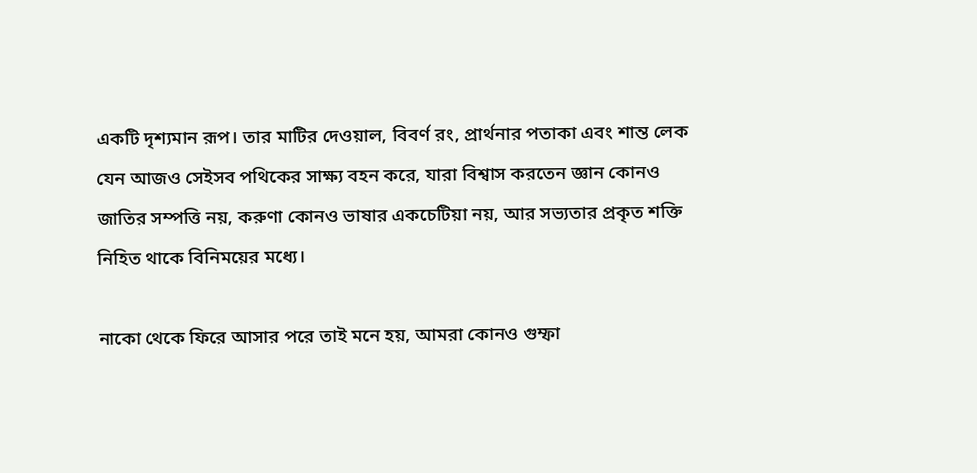একটি দৃশ্যমান রূপ। তার মাটির দেওয়াল, বিবর্ণ রং, প্রার্থনার পতাকা এবং শান্ত লেক যেন আজও সেইসব পথিকের সাক্ষ্য বহন করে, যারা বিশ্বাস করতেন জ্ঞান কোনও জাতির সম্পত্তি নয়, করুণা কোনও ভাষার একচেটিয়া নয়, আর সভ্যতার প্রকৃত শক্তি নিহিত থাকে বিনিময়ের মধ্যে।

নাকো থেকে ফিরে আসার পরে তাই মনে হয়, আমরা কোনও গুম্ফা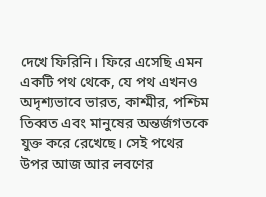দেখে ফিরিনি। ফিরে এসেছি এমন একটি পথ থেকে, যে পথ এখনও অদৃশ্যভাবে ভারত, কাশ্মীর, পশ্চিম তিব্বত এবং মানুষের অন্তর্জগতকে যুক্ত করে রেখেছে। সেই পথের উপর আজ আর লবণের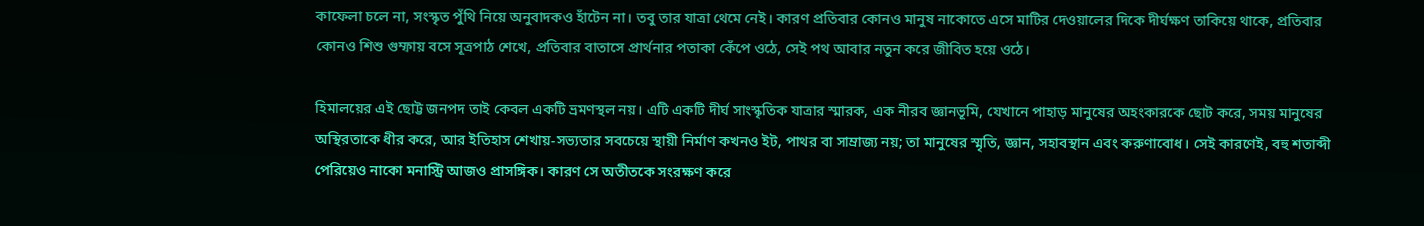কাফেলা চলে না, সংস্কৃত পুঁথি নিয়ে অনুবাদকও হাঁটেন না। তবু তার যাত্রা থেমে নেই। কারণ প্রতিবার কোনও মানুষ নাকোতে এসে মাটির দেওয়ালের দিকে দীর্ঘক্ষণ তাকিয়ে থাকে, প্রতিবার কোনও শিশু গুম্ফায় বসে সূত্রপাঠ শেখে, প্রতিবার বাতাসে প্রার্থনার পতাকা কেঁপে ওঠে, সেই পথ আবার নতুন করে জীবিত হয়ে ওঠে।

হিমালয়ের এই ছোট্ট জনপদ তাই কেবল একটি ভ্রমণস্থল নয়। এটি একটি দীর্ঘ সাংস্কৃতিক যাত্রার স্মারক, এক নীরব জ্ঞানভূমি, যেখানে পাহাড় মানুষের অহংকারকে ছোট করে, সময় মানুষের অস্থিরতাকে ধীর করে, আর ইতিহাস শেখায়-সভ্যতার সবচেয়ে স্থায়ী নির্মাণ কখনও ইট, পাথর বা সাম্রাজ্য নয়; তা মানুষের স্মৃতি, জ্ঞান, সহাবস্থান এবং করুণাবোধ। সেই কারণেই, বহু শতাব্দী পেরিয়েও নাকো মনাস্ট্রি আজও প্রাসঙ্গিক। কারণ সে অতীতকে সংরক্ষণ করে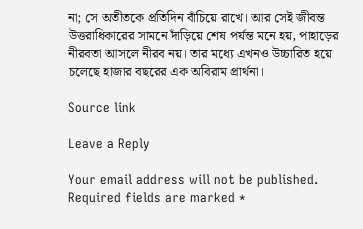না; সে অতীতকে প্রতিদিন বাঁচিয়ে রাখে। আর সেই জীবন্ত উত্তরাধিকারের সামনে দাঁড়িয়ে শেষ পর্যন্ত মনে হয়, পাহাড়ের নীরবতা আসলে নীরব নয়। তার মধ্যে এখনও উচ্চারিত হয়ে চলেছে হাজার বছরের এক অবিরাম প্রার্থনা।

Source link

Leave a Reply

Your email address will not be published. Required fields are marked *